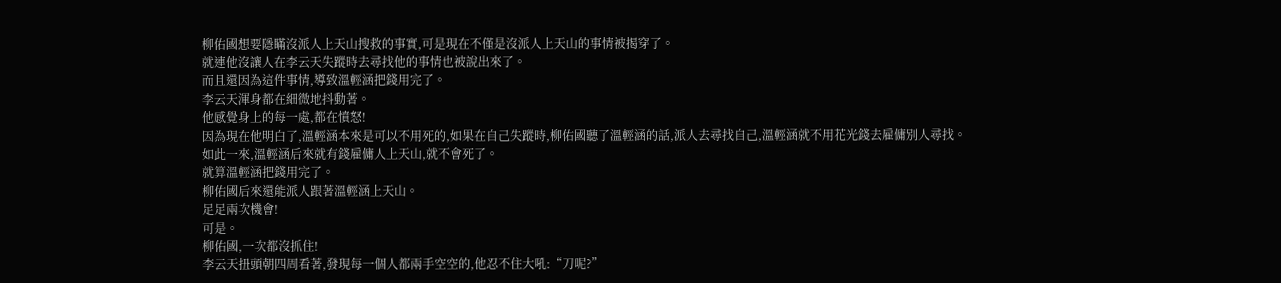柳佑國想要隱瞞沒派人上天山搜救的事實,可是現在不僅是沒派人上天山的事情被揭穿了。
就連他沒讓人在李云天失蹤時去尋找他的事情也被說出來了。
而且還因為這件事情,導致溫輕涵把錢用完了。
李云天渾身都在細微地抖動著。
他感覺身上的每一處,都在憤怒!
因為現在他明白了,溫輕涵本來是可以不用死的,如果在自己失蹤時,柳佑國聽了溫輕涵的話,派人去尋找自己,溫輕涵就不用花光錢去雇傭別人尋找。
如此一來,溫輕涵后來就有錢雇傭人上天山,就不會死了。
就算溫輕涵把錢用完了。
柳佑國后來還能派人跟著溫輕涵上天山。
足足兩次機會!
可是。
柳佑國,一次都沒抓住!
李云天扭頭朝四周看著,發現每一個人都兩手空空的,他忍不住大吼:“刀呢?”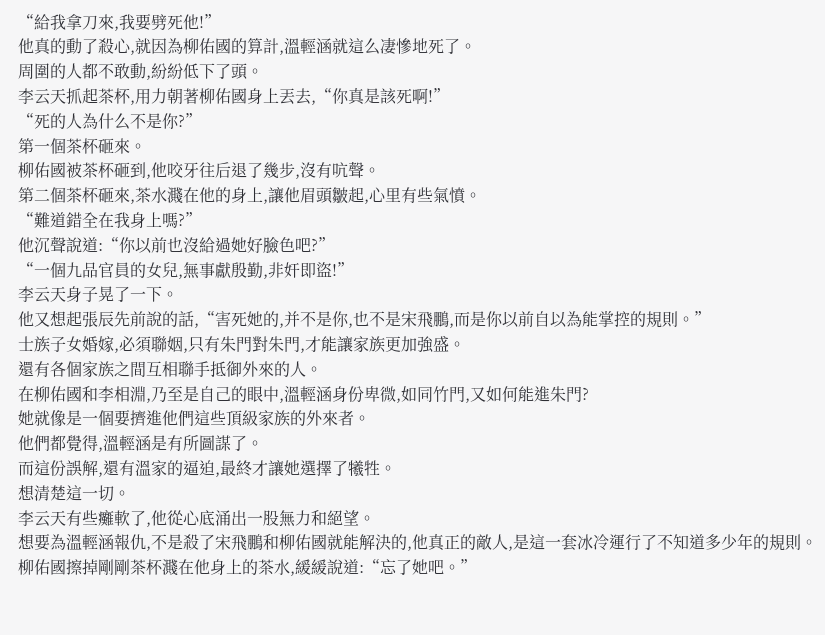“給我拿刀來,我要劈死他!”
他真的動了殺心,就因為柳佑國的算計,溫輕涵就這么凄慘地死了。
周圍的人都不敢動,紛紛低下了頭。
李云天抓起茶杯,用力朝著柳佑國身上丟去,“你真是該死啊!”
“死的人為什么不是你?”
第一個茶杯砸來。
柳佑國被茶杯砸到,他咬牙往后退了幾步,沒有吭聲。
第二個茶杯砸來,茶水濺在他的身上,讓他眉頭皺起,心里有些氣憤。
“難道錯全在我身上嗎?”
他沉聲說道:“你以前也沒給過她好臉色吧?”
“一個九品官員的女兒,無事獻殷勤,非奸即盜!”
李云天身子晃了一下。
他又想起張辰先前說的話,“害死她的,并不是你,也不是宋飛鵬,而是你以前自以為能掌控的規則。”
士族子女婚嫁,必須聯姻,只有朱門對朱門,才能讓家族更加強盛。
還有各個家族之間互相聯手抵御外來的人。
在柳佑國和李相淵,乃至是自己的眼中,溫輕涵身份卑微,如同竹門,又如何能進朱門?
她就像是一個要擠進他們這些頂級家族的外來者。
他們都覺得,溫輕涵是有所圖謀了。
而這份誤解,還有溫家的逼迫,最終才讓她選擇了犧牲。
想清楚這一切。
李云天有些癱軟了,他從心底涌出一股無力和絕望。
想要為溫輕涵報仇,不是殺了宋飛鵬和柳佑國就能解決的,他真正的敵人,是這一套冰冷運行了不知道多少年的規則。
柳佑國擦掉剛剛茶杯濺在他身上的茶水,緩緩說道:“忘了她吧。”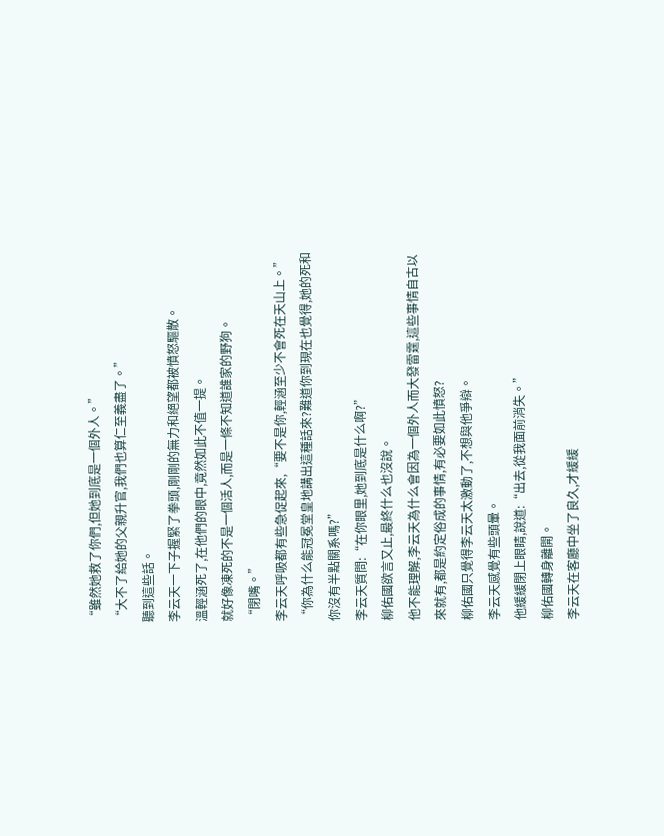“雖然她救了你們,但她到底是一個外人。”
“大不了給她的父親升官,我們也算仁至義盡了。”
聽到這些話。
李云天一下子握緊了拳頭,剛剛的無力和絕望都被憤怒驅散。
溫輕涵死了,在他們的眼中,竟然如此不值一提。
就好像凍死的不是一個活人,而是一條不知道誰家的野狗。
“閉嘴。”
李云天呼吸都有些急促起來,“要不是你,輕涵至少不會死在天山上。”
“你為什么能冠冕堂皇地講出這種話來?難道你到現在也覺得,她的死和你沒有半點關系嗎?”
李云天質問:“在你眼里,她到底是什么啊?”
柳佑國欲言又止,最終什么也沒說。
他不能理解,李云天為什么會因為一個外人而大發雷霆,這些事情自古以來就有,都是約定俗成的事情,有必要如此憤怒?
柳佑國只覺得李云天太激動了,不想與他爭辯。
李云天感覺有些頭暈。
他緩緩閉上眼睛,說道:“出去,從我面前消失。”
柳佑國轉身離開。
李云天在客廳中坐了良久,才緩緩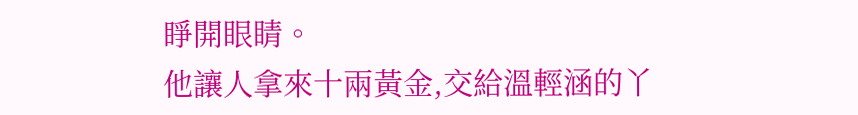睜開眼睛。
他讓人拿來十兩黃金,交給溫輕涵的丫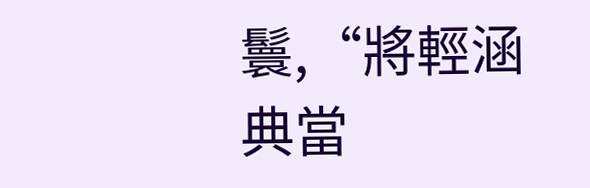鬟,“將輕涵典當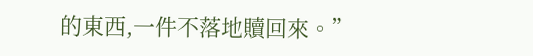的東西,一件不落地贖回來。”